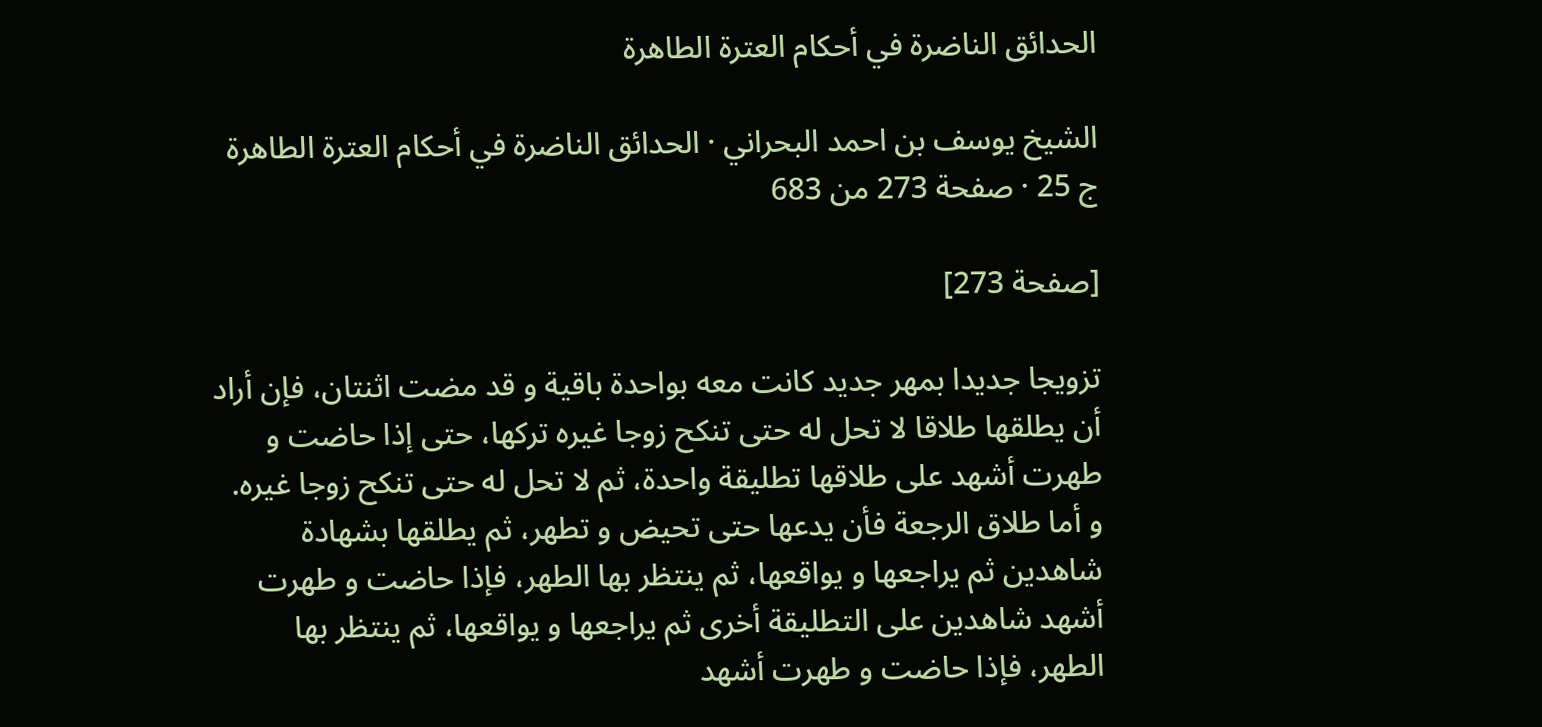الحدائق الناضرة في أحكام العترة الطاهرة

الشيخ يوسف بن احمد البحراني · الحدائق الناضرة في أحكام العترة الطاهرة ج 25 · صفحة 273 من 683

[صفحة 273]

تزويجا جديدا بمهر جديد كانت معه بواحدة باقية و قد مضت اثنتان، فإن أراد أن يطلقها طلاقا لا تحل له حتى تنكح زوجا غيره تركها، حتى إذا حاضت و طهرت أشهد على طلاقها تطليقة واحدة، ثم لا تحل له حتى تنكح زوجا غيره. و أما طلاق الرجعة فأن يدعها حتى تحيض و تطهر، ثم يطلقها بشهادة شاهدين ثم يراجعها و يواقعها، ثم ينتظر بها الطهر، فإذا حاضت و طهرت أشهد شاهدين على التطليقة أخرى ثم يراجعها و يواقعها، ثم ينتظر بها الطهر، فإذا حاضت و طهرت أشهد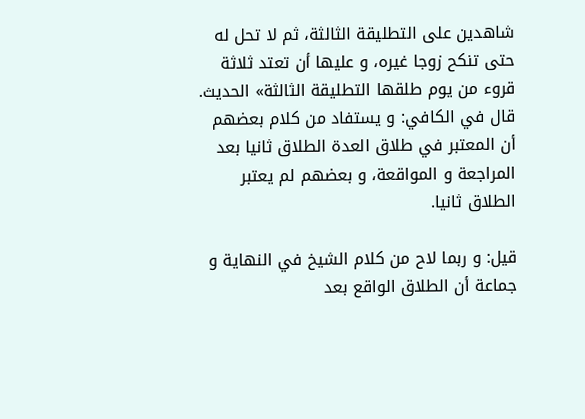شاهدين على التطليقة الثالثة، ثم لا تحل له حتى تنكح زوجا غيره، و عليها أن تعتد ثلاثة قروء من يوم طلقها التطليقة الثالثة» الحديث. قال في الكافي: و يستفاد من كلام بعضهم أن المعتبر في طلاق العدة الطلاق ثانيا بعد المراجعة و المواقعة، و بعضهم لم يعتبر الطلاق ثانيا.

قيل: و ربما لاح من كلام الشيخ في النهاية و جماعة أن الطلاق الواقع بعد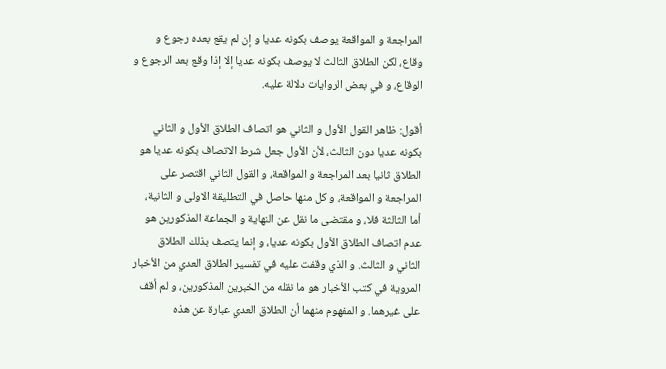المراجعة و المواقعة يوصف بكونه عديا و إن لم يقع بعده رجوع و وقاع، لكن الطلاق الثالث لا يوصف بكونه عديا إلا إذا وقع بعد الرجوع و الوقاع، و في بعض الروايات دلالة عليه.

أقول: ظاهر القول الأول و الثاني هو اتصاف الطلاق الأول و الثاني بكونه عديا دون الثالث، لأن الأول جعل شرط الاتصاف بكونه عديا هو الطلاق ثانيا بعد المراجعة و المواقعة، و القول الثاني اقتصر على المراجعة و المواقعة، و كل منها حاصل في التطليقة الاولى و الثانية، أما الثالثة فلا، و مقتضى ما نقل عن النهاية و الجماعة المذكورين هو عدم اتصاف الطلاق الأول بكونه عديا، و إنما يتصف بذلك الطلاق الثاني و الثالث. و الذي وقفت عليه في تفسير الطلاق العدي من الأخبار المروية في كتب الأخبار هو ما نقله من الخبرين المذكورين، و لم أقف على غيرهما. و المفهوم منهما أن الطلاق العدي عبارة عن هذه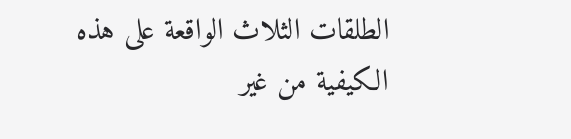الطلقات الثلاث الواقعة على هذه الكيفية من غير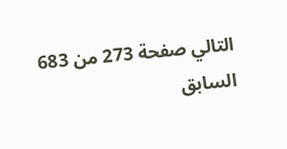التالي صفحة 273 من 683 السابق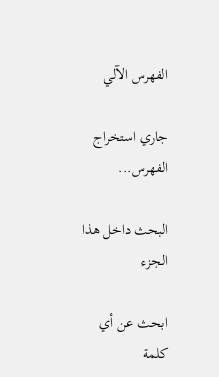الفهرس الآلي

جاري استخراج الفهرس...

البحث داخل هذا الجزء

ابحث عن أي كلمة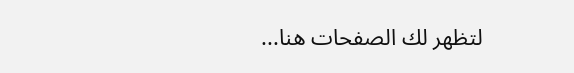لتظهر لك الصفحات هنا...